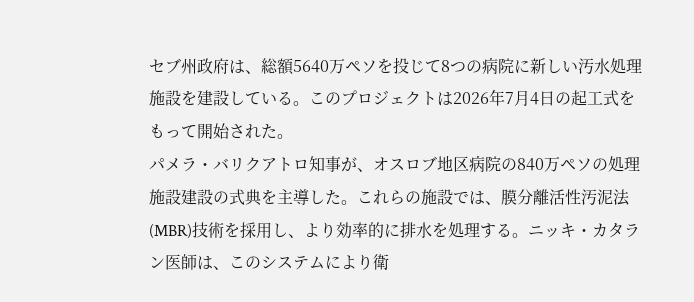セブ州政府は、総額5640万ペソを投じて8つの病院に新しい汚水処理施設を建設している。このプロジェクトは2026年7月4日の起工式をもって開始された。
パメラ・バリクアトロ知事が、オスロブ地区病院の840万ペソの処理施設建設の式典を主導した。これらの施設では、膜分離活性汚泥法(MBR)技術を採用し、より効率的に排水を処理する。ニッキ・カタラン医師は、このシステムにより衛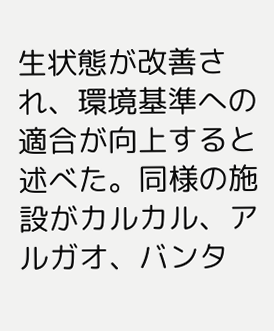生状態が改善され、環境基準への適合が向上すると述べた。同様の施設がカルカル、アルガオ、バンタ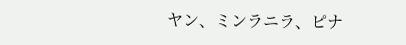ヤン、ミンラニラ、ピナ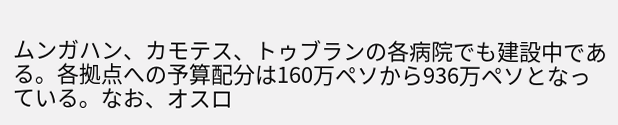ムンガハン、カモテス、トゥブランの各病院でも建設中である。各拠点への予算配分は160万ペソから936万ペソとなっている。なお、オスロ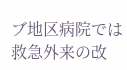ブ地区病院では救急外来の改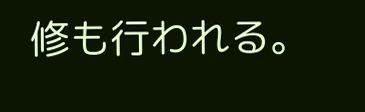修も行われる。